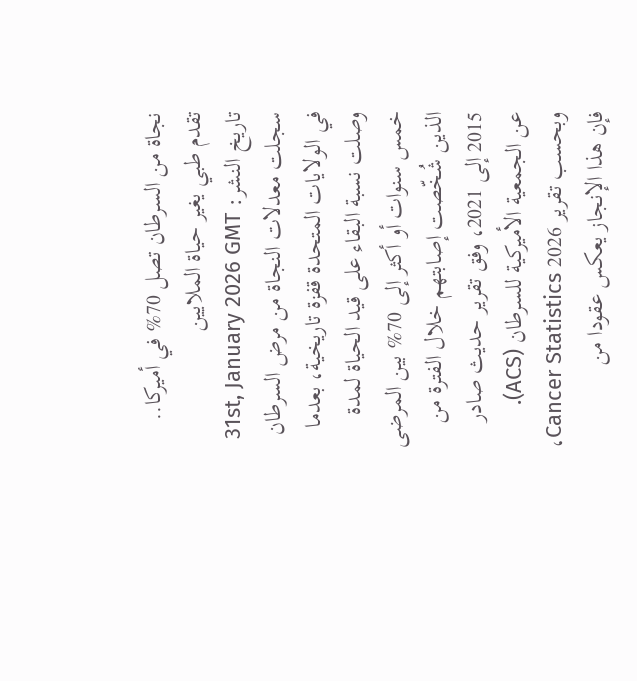نجاة من السرطان تصل 70% في أميركا.. تقدم طبي يغير حياة الملايين
تاريخ النشر: 31st, January 2026 GMT
سجلت معدلات النجاة من مرض السرطان في الولايات المتحدة قفزة تاريخية، بعدما وصلت نسبة البقاء على قيد الحياة لمدة خمس سنوات أو أكثر إلى 70% بين المرضى الذين شُخّصت إصابتهم خلال الفترة من 2015 إلى 2021، وفق تقرير حديث صادر عن الجمعية الأميركية للسرطان (ACS).
وبحسب تقرير Cancer Statistics 2026، فإن هذا الإنجاز يعكس عقودا من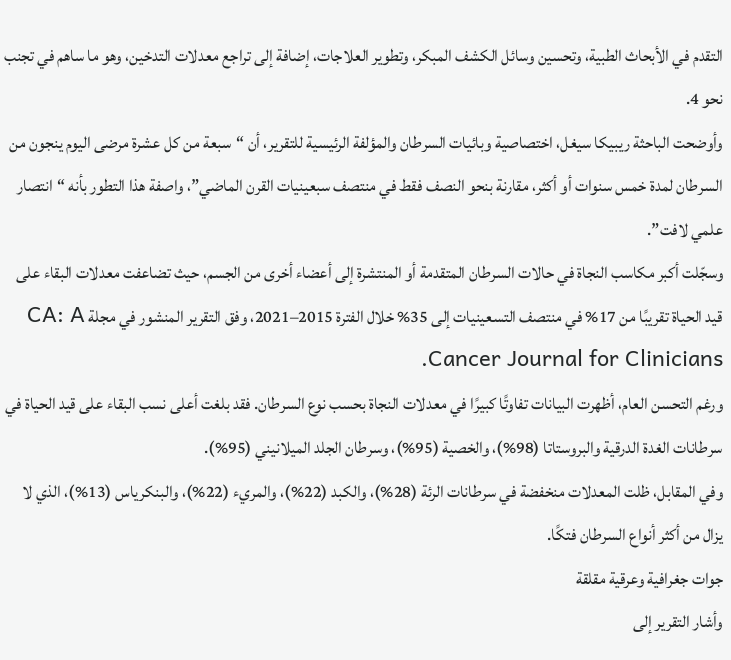التقدم في الأبحاث الطبية، وتحسين وسائل الكشف المبكر، وتطوير العلاجات، إضافة إلى تراجع معدلات التدخين، وهو ما ساهم في تجنب نحو 4.
وأوضحت الباحثة ريبيكا سيغل، اختصاصية وبائيات السرطان والمؤلفة الرئيسية للتقرير، أن “سبعة من كل عشرة مرضى اليوم ينجون من السرطان لمدة خمس سنوات أو أكثر، مقارنة بنحو النصف فقط في منتصف سبعينيات القرن الماضي”، واصفة هذا التطور بأنه “انتصار علمي لافت”.
وسجّلت أكبر مكاسب النجاة في حالات السرطان المتقدمة أو المنتشرة إلى أعضاء أخرى من الجسم، حيث تضاعفت معدلات البقاء على قيد الحياة تقريبًا من 17% في منتصف التسعينيات إلى 35% خلال الفترة 2015–2021، وفق التقرير المنشور في مجلة CA: A Cancer Journal for Clinicians.
ورغم التحسن العام، أظهرت البيانات تفاوتًا كبيرًا في معدلات النجاة بحسب نوع السرطان. فقد بلغت أعلى نسب البقاء على قيد الحياة في سرطانات الغدة الدرقية والبروستاتا (98%)، والخصية (95%)، وسرطان الجلد الميلانيني (95%).
وفي المقابل، ظلت المعدلات منخفضة في سرطانات الرئة (28%)، والكبد (22%)، والمريء (22%)، والبنكرياس (13%)، الذي لا يزال من أكثر أنواع السرطان فتكًا.
جوات جغرافية وعرقية مقلقة
وأشار التقرير إلى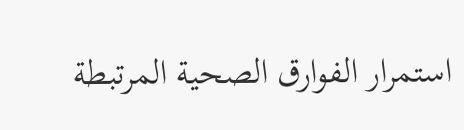استمرار الفوارق الصحية المرتبطة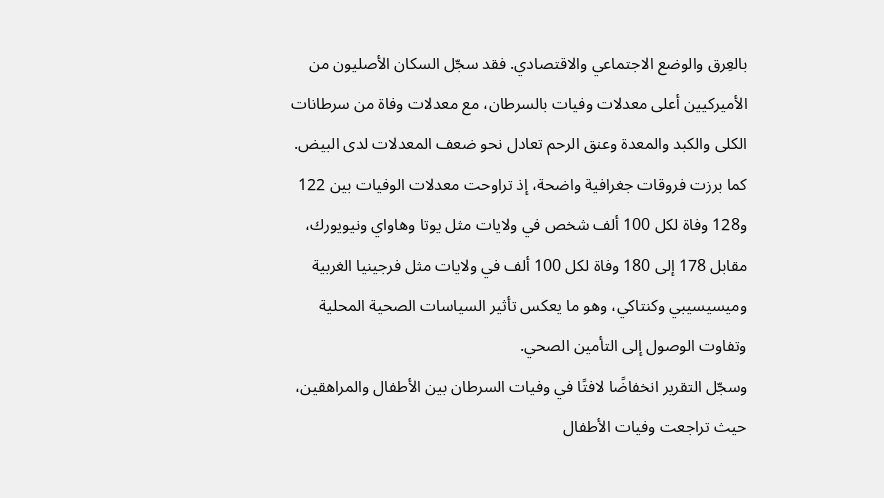بالعِرق والوضع الاجتماعي والاقتصادي. فقد سجّل السكان الأصليون من الأميركيين أعلى معدلات وفيات بالسرطان، مع معدلات وفاة من سرطانات الكلى والكبد والمعدة وعنق الرحم تعادل نحو ضعف المعدلات لدى البيض.
كما برزت فروقات جغرافية واضحة، إذ تراوحت معدلات الوفيات بين 122 و128 وفاة لكل 100 ألف شخص في ولايات مثل يوتا وهاواي ونيويورك، مقابل 178 إلى 180 وفاة لكل 100 ألف في ولايات مثل فرجينيا الغربية وميسيسيبي وكنتاكي، وهو ما يعكس تأثير السياسات الصحية المحلية وتفاوت الوصول إلى التأمين الصحي.
وسجّل التقرير انخفاضًا لافتًا في وفيات السرطان بين الأطفال والمراهقين، حيث تراجعت وفيات الأطفال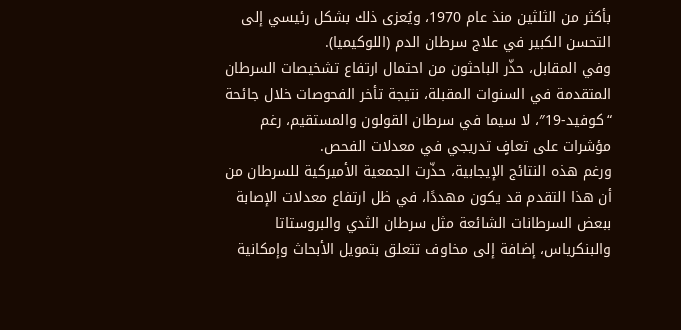بأكثر من الثلثين منذ عام 1970، ويُعزى ذلك بشكل رئيسي إلى التحسن الكبير في علاج سرطان الدم (اللوكيميا).
وفي المقابل، حذّر الباحثون من احتمال ارتفاع تشخيصات السرطان المتقدمة في السنوات المقبلة، نتيجة تأخر الفحوصات خلال جائحة “كوفيد-19″، لا سيما في سرطان القولون والمستقيم، رغم مؤشرات على تعافٍ تدريجي في معدلات الفحص.
ورغم هذه النتائج الإيجابية، حذّرت الجمعية الأميركية للسرطان من أن هذا التقدم قد يكون مهددًا، في ظل ارتفاع معدلات الإصابة ببعض السرطانات الشائعة مثل سرطان الثدي والبروستاتا والبنكرياس، إضافة إلى مخاوف تتعلق بتمويل الأبحاث وإمكانية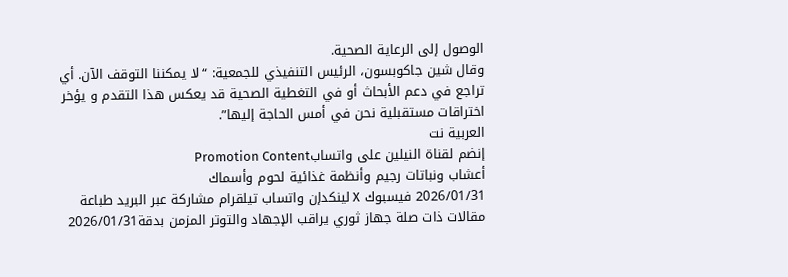الوصول إلى الرعاية الصحية.
وقال شين جاكوبسون، الرئيس التنفيذي للجمعية: “لا يمكننا التوقف الآن. أي تراجع في دعم الأبحاث أو في التغطية الصحية قد يعكس هذا التقدم و يؤخر اختراقات مستقبلية نحن في أمس الحاجة إليها”.
العربية نت
إنضم لقناة النيلين على واتسابPromotion Content
أعشاب ونباتات رجيم وأنظمة غذائية لحوم وأسماك
2026/01/31 فيسبوك X لينكدإن واتساب تيلقرام مشاركة عبر البريد طباعة مقالات ذات صلة جهاز ثوري يراقب الإجهاد والتوتر المزمن بدقة2026/01/31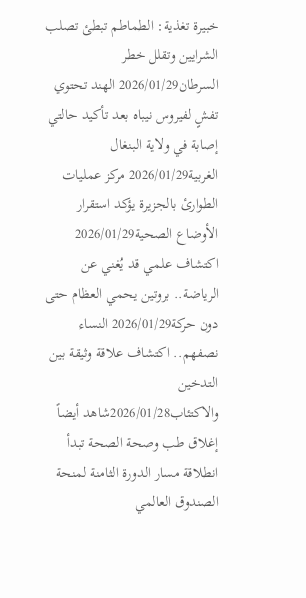خبيرة تغذية: الطماطم تبطئ تصلب الشرايين وتقلل خطر السرطان2026/01/29 الهند تحتوي تفشٍ لفيروس نيباه بعد تأكيد حالتي إصابة في ولاية البنغال الغربية2026/01/29 مركز عمليات الطوارئ بالجزيرة يؤكد استقرار الأوضاع الصحية2026/01/29 اكتشاف علمي قد يُغني عن الرياضة.. بروتين يحمي العظام حتى دون حركة2026/01/29 النساء نصفهم.. اكتشاف علاقة وثيقة بين التدخين والاكتئاب2026/01/28شاهد أيضاً إغلاق طب وصحة الصحة تبدأ انطلاقة مسار الدورة الثامنة لمنحة الصندوق العالمي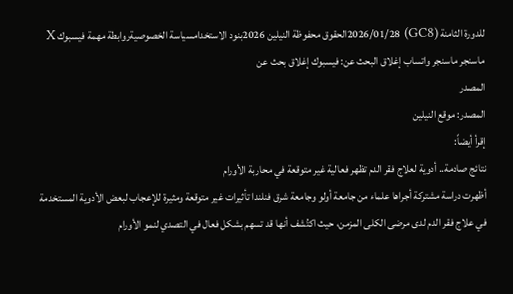للدورة الثامنة (GC8) 2026/01/28الحقوق محفوظة النيلين 2026بنود الاستخدامسياسة الخصوصيةروابطة مهمة فيسبوك X ماسنجر ماسنجر واتساب إغلاق البحث عن: فيسبوك إغلاق بحث عن
المصدر
المصدر: موقع النيلين
إقرأ أيضاً:
نتائج صادمة.. أدوية لعلاج فقر الدم تظهر فعالية غير متوقعة في محاربة الأورام
أظهرت دراسة مشتركة أجراها علماء من جامعة أولو وجامعة شرق فنلندا تأثيرات غير متوقعة ومثيرة للإعجاب لبعض الأدوية المستخدمة في علاج فقر الدم لدى مرضى الكلى المزمن، حيث اكتُشف أنها قد تسهم بشكل فعال في التصدي لنمو الأورام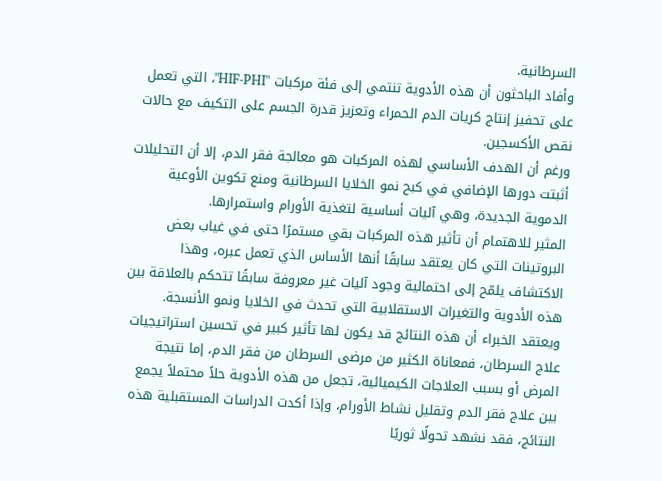السرطانية.
وأفاد الباحثون أن هذه الأدوية تنتمي إلى فئة مركبات "HIF-PHI"، التي تعمل على تحفيز إنتاج كريات الدم الحمراء وتعزيز قدرة الجسم على التكيف مع حالات نقص الأكسجين.
ورغم أن الهدف الأساسي لهذه المركبات هو معالجة فقر الدم، إلا أن التحليلات أثبتت دورها الإضافي في كبح نمو الخلايا السرطانية ومنع تكوين الأوعية الدموية الجديدة، وهي آليات أساسية لتغذية الأورام واستمرارها.
المثير للاهتمام أن تأثير هذه المركبات بقي مستمرًا حتى في غياب بعض البروتينات التي كان يعتقد سابقًا أنها الأساس الذي تعمل عبره، وهذا الاكتشاف يلمّح إلى احتمالية وجود آليات غير معروفة سابقًا تتحكم بالعلاقة بين هذه الأدوية والتغيرات الاستقلابية التي تحدث في الخلايا ونمو الأنسجة.
ويعتقد الخبراء أن هذه النتائج قد يكون لها تأثير كبير في تحسين استراتيجيات علاج السرطان، فمعاناة الكثير من مرضى السرطان من فقر الدم، إما نتيجة المرض أو بسبب العلاجات الكيميائية، تجعل من هذه الأدوية حلاً محتملاً يجمع بين علاج فقر الدم وتقليل نشاط الأورام، وإذا أكدت الدراسات المستقبلية هذه النتائج، فقد نشهد تحولًا ثوريًا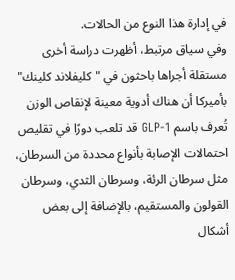في إدارة هذا النوع من الحالات.
وفي سياق مرتبط، أظهرت دراسة أخرى مستقلة أجراها باحثون في "كليفلاند كلينك" بأميركا أن هناك أدوية معينة لإنقاص الوزن تُعرف باسم GLP-1 قد تلعب دورًا في تقليص احتمالات الإصابة بأنواع محددة من السرطان، مثل سرطان الرئة، وسرطان الثدي، وسرطان القولون والمستقيم، بالإضافة إلى بعض أشكال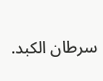سرطان الكبد.